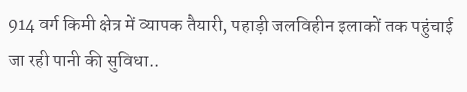914 वर्ग किमी क्षेत्र में व्यापक तैयारी, पहाड़ी जलविहीन इलाकों तक पहुंचाई जा रही पानी की सुविधा..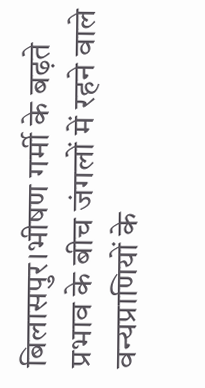बिलासपुर।भीषण गर्मी के बढ़ते प्रभाव के बीच जंगलों में रहने वाले वन्यप्राणियों के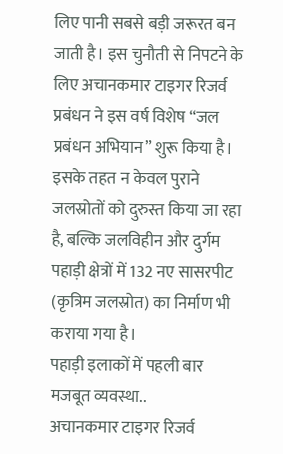लिए पानी सबसे बड़ी जरूरत बन जाती है। इस चुनौती से निपटने के लिए अचानकमार टाइगर रिजर्व प्रबंधन ने इस वर्ष विशेष “जल प्रबंधन अभियान” शुरू किया है। इसके तहत न केवल पुराने जलस्रोतों को दुरुस्त किया जा रहा है, बल्कि जलविहीन और दुर्गम पहाड़ी क्षेत्रों में 132 नए सासरपीट (कृत्रिम जलस्रोत) का निर्माण भी कराया गया है।
पहाड़ी इलाकों में पहली बार मजबूत व्यवस्था..
अचानकमार टाइगर रिजर्व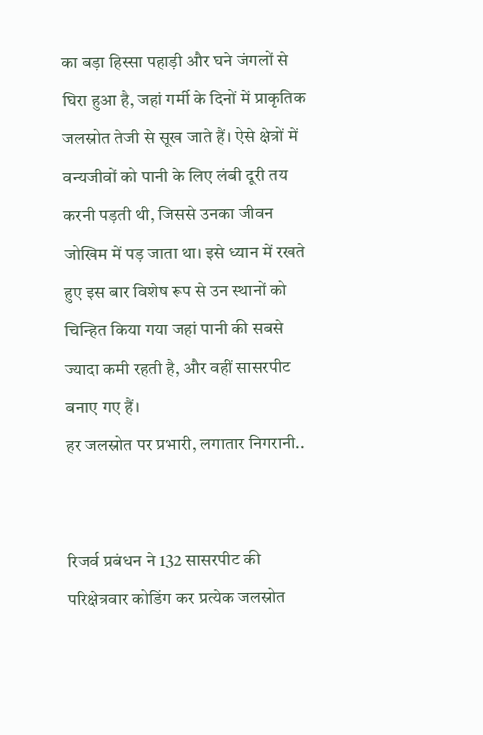का बड़ा हिस्सा पहाड़ी और घने जंगलों से घिरा हुआ है, जहां गर्मी के दिनों में प्राकृतिक जलस्रोत तेजी से सूख जाते हैं। ऐसे क्षेत्रों में वन्यजीवों को पानी के लिए लंबी दूरी तय करनी पड़ती थी, जिससे उनका जीवन जोखिम में पड़ जाता था। इसे ध्यान में रखते हुए इस बार विशेष रूप से उन स्थानों को चिन्हित किया गया जहां पानी की सबसे ज्यादा कमी रहती है, और वहीं सासरपीट बनाए गए हैं।
हर जलस्रोत पर प्रभारी, लगातार निगरानी..


रिजर्व प्रबंधन ने 132 सासरपीट की परिक्षेत्रवार कोडिंग कर प्रत्येक जलस्रोत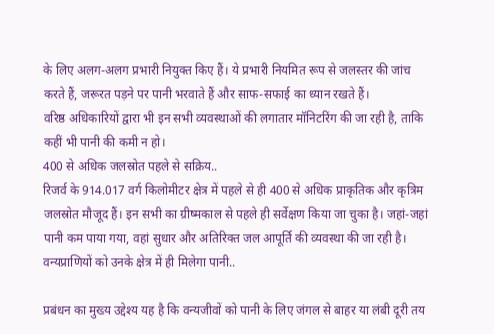के लिए अलग-अलग प्रभारी नियुक्त किए हैं। ये प्रभारी नियमित रूप से जलस्तर की जांच करते हैं, जरूरत पड़ने पर पानी भरवाते हैं और साफ-सफाई का ध्यान रखते हैं।
वरिष्ठ अधिकारियों द्वारा भी इन सभी व्यवस्थाओं की लगातार मॉनिटरिंग की जा रही है, ताकि कहीं भी पानी की कमी न हो।
400 से अधिक जलस्रोत पहले से सक्रिय..
रिजर्व के 914.017 वर्ग किलोमीटर क्षेत्र में पहले से ही 400 से अधिक प्राकृतिक और कृत्रिम जलस्रोत मौजूद हैं। इन सभी का ग्रीष्मकाल से पहले ही सर्वेक्षण किया जा चुका है। जहां-जहां पानी कम पाया गया, वहां सुधार और अतिरिक्त जल आपूर्ति की व्यवस्था की जा रही है।
वन्यप्राणियों को उनके क्षेत्र में ही मिलेगा पानी..

प्रबंधन का मुख्य उद्देश्य यह है कि वन्यजीवों को पानी के लिए जंगल से बाहर या लंबी दूरी तय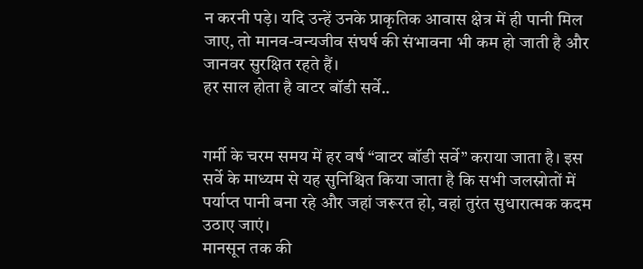न करनी पड़े। यदि उन्हें उनके प्राकृतिक आवास क्षेत्र में ही पानी मिल जाए, तो मानव-वन्यजीव संघर्ष की संभावना भी कम हो जाती है और जानवर सुरक्षित रहते हैं।
हर साल होता है वाटर बॉडी सर्वे..


गर्मी के चरम समय में हर वर्ष “वाटर बॉडी सर्वे” कराया जाता है। इस सर्वे के माध्यम से यह सुनिश्चित किया जाता है कि सभी जलस्रोतों में पर्याप्त पानी बना रहे और जहां जरूरत हो, वहां तुरंत सुधारात्मक कदम उठाए जाएं।
मानसून तक की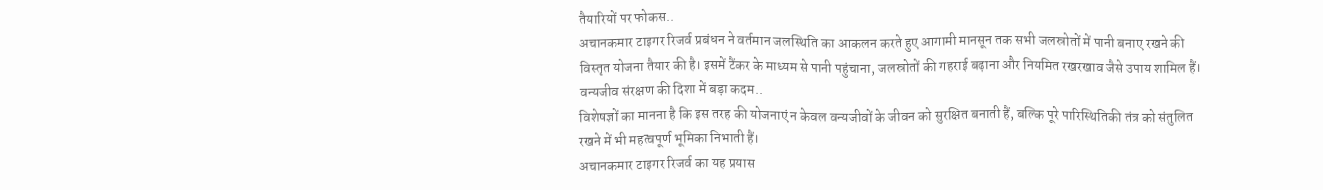तैयारियों पर फोकस..
अचानकमार टाइगर रिजर्व प्रबंधन ने वर्तमान जलस्थिति का आकलन करते हुए आगामी मानसून तक सभी जलस्रोतों में पानी बनाए रखने की विस्तृत योजना तैयार की है। इसमें टैंकर के माध्यम से पानी पहुंचाना, जलस्रोतों की गहराई बढ़ाना और नियमित रखरखाव जैसे उपाय शामिल हैं।
वन्यजीव संरक्षण की दिशा में बड़ा कदम..
विशेषज्ञों का मानना है कि इस तरह की योजनाएं न केवल वन्यजीवों के जीवन को सुरक्षित बनाती हैं, बल्कि पूरे पारिस्थितिकी तंत्र को संतुलित रखने में भी महत्वपूर्ण भूमिका निभाती हैं।
अचानकमार टाइगर रिजर्व का यह प्रयास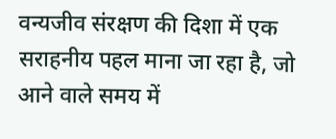वन्यजीव संरक्षण की दिशा में एक सराहनीय पहल माना जा रहा है, जो आने वाले समय में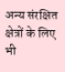अन्य संरक्षित क्षेत्रों के लिए भी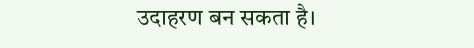उदाहरण बन सकता है।